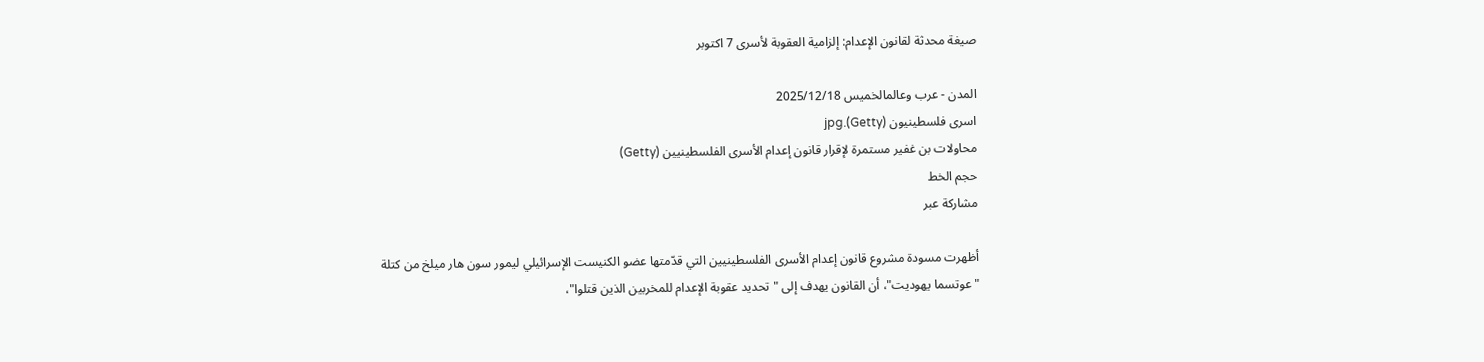صيغة محدثة لقانون الإعدام: إلزامية العقوبة لأسرى 7 اكتوبر

المدن - عرب وعالمالخميس 2025/12/18
اسرى فلسطينيون (Getty).jpg
محاولات بن غفير مستمرة لإقرار قانون إعدام الأسرى الفلسطينيين (Getty)
حجم الخط
مشاركة عبر

أظهرت مسودة مشروع قانون إعدام الأسرى الفلسطينيين التي قدّمتها عضو الكنيست الإسرائيلي ليمور سون هار ميلخ من كتلة "عوتسما يهوديت"، أن القانون يهدف إلى "تحديد عقوبة الإعدام للمخربين الذين قتلوا"،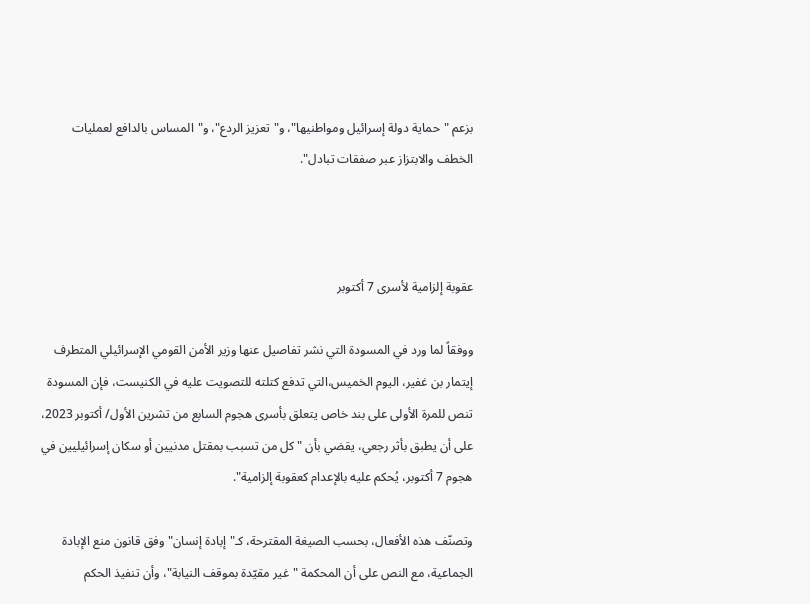بزعم "حماية دولة إسرائيل ومواطنيها"، و"تعزيز الردع"، و"المساس بالدافع لعمليات الخطف والابتزاز عبر صفقات تبادل".



عقوبة إلزامية لأسرى 7 أكتوبر

ووفقاً لما ورد في المسودة التي نشر تفاصيل عنها وزير الأمن القومي الإسرائيلي المتطرف إيتمار بن غفير، اليوم الخميس،التي تدفع كتلته للتصويت عليه في الكنيست، فإن المسودة تنص للمرة الأولى على بند خاص يتعلق بأسرى هجوم السابع من تشرين الأول/ أكتوبر 2023، على أن يطبق بأثر رجعي، يقضي بأن "كل من تسبب بمقتل مدنيين أو سكان إسرائيليين في هجوم 7 أكتوبر، يُحكم عليه بالإعدام كعقوبة إلزامية".

وتصنّف هذه الأفعال، بحسب الصيغة المقترحة، كـ"إبادة إنسان" وفق قانون منع الإبادة الجماعية، مع النص على أن المحكمة "غير مقيّدة بموقف النيابة"، وأن تنفيذ الحكم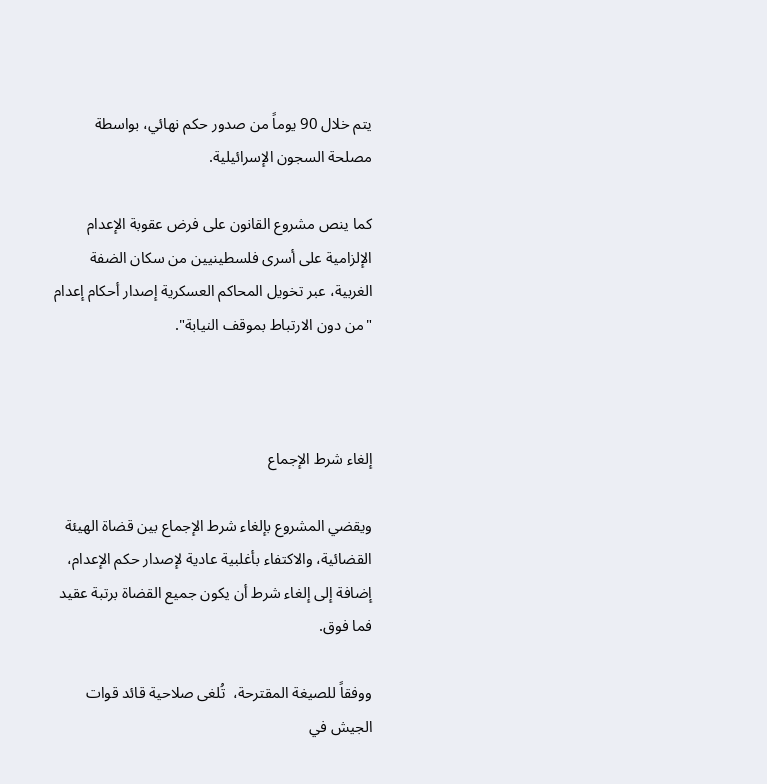يتم خلال 90 يوماً من صدور حكم نهائي، بواسطة مصلحة السجون الإسرائيلية.

كما ينص مشروع القانون على فرض عقوبة الإعدام الإلزامية على أسرى فلسطينيين من سكان الضفة الغربية، عبر تخويل المحاكم العسكرية إصدار أحكام إعدام "من دون الارتباط بموقف النيابة".



إلغاء شرط الإجماع

ويقضي المشروع بإلغاء شرط الإجماع بين قضاة الهيئة القضائية، والاكتفاء بأغلبية عادية لإصدار حكم الإعدام، إضافة إلى إلغاء شرط أن يكون جميع القضاة برتبة عقيد فما فوق.

ووفقاً للصيغة المقترحة،  تُلغى صلاحية قائد قوات الجيش في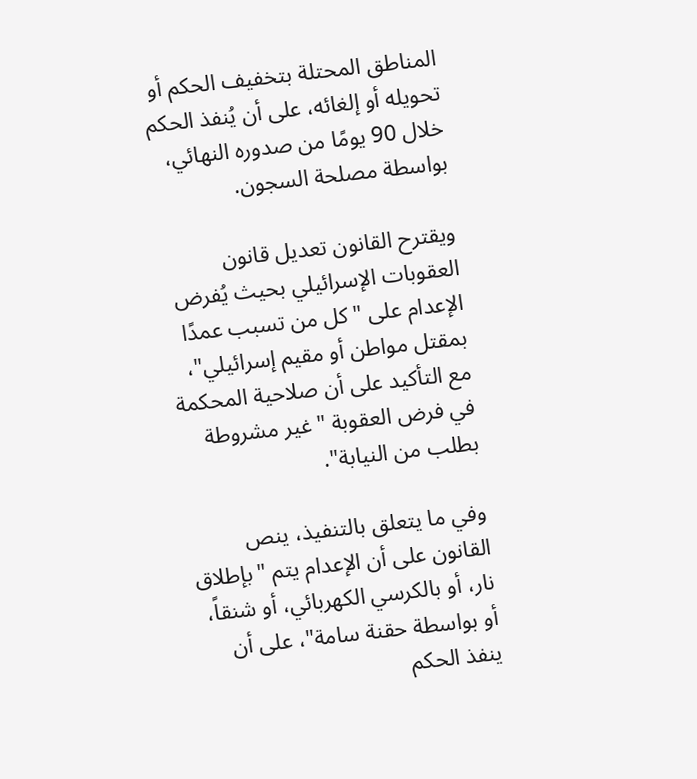المناطق المحتلة بتخفيف الحكم أو تحويله أو إلغائه، على أن يُنفذ الحكم خلال 90 يومًا من صدوره النهائي، بواسطة مصلحة السجون.

ويقترح القانون تعديل قانون العقوبات الإسرائيلي بحيث يُفرض الإعدام على "كل من تسبب عمدًا بمقتل مواطن أو مقيم إسرائيلي"، مع التأكيد على أن صلاحية المحكمة في فرض العقوبة "غير مشروطة بطلب من النيابة".

وفي ما يتعلق بالتنفيذ، ينص القانون على أن الإعدام يتم "بإطلاق نار، أو بالكرسي الكهربائي، أو شنقاً، أو بواسطة حقنة سامة"، على أن ينفذ الحكم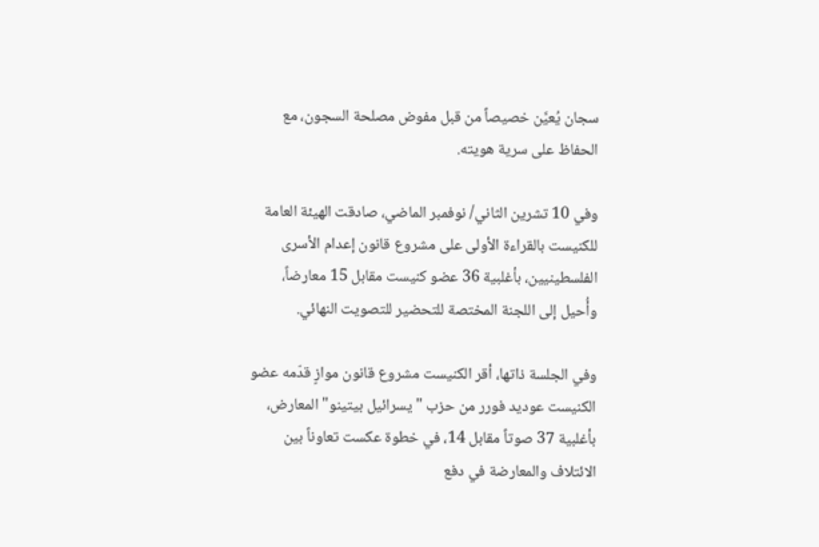سجان يُعيَّن خصيصاً من قبل مفوض مصلحة السجون، مع الحفاظ على سرية هويته.

وفي 10 تشرين الثاني/ نوفمبر الماضي، صادقت الهيئة العامة للكنيست بالقراءة الأولى على مشروع قانون إعدام الأسرى الفلسطينيين، بأغلبية 36 عضو كنيست مقابل 15 معارضاً، وأُحيل إلى اللجنة المختصة للتحضير للتصويت النهائي.

وفي الجلسة ذاتها، أقر الكنيست مشروع قانون موازٍ قدّمه عضو الكنيست عوديد فورر من حزب "يسرائيل بيتينو" المعارض، بأغلبية 37 صوتاً مقابل 14، في خطوة عكست تعاوناً بين الائتلاف والمعارضة في دفع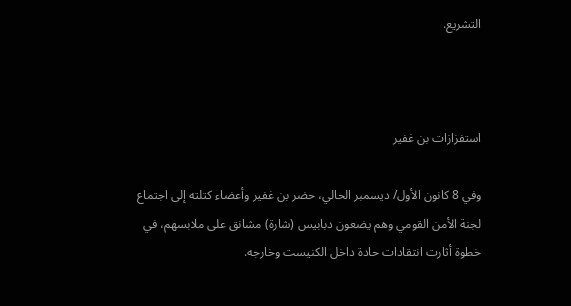التشريع.



استفزازات بن غفير

وفي 8 كانون الأول/ ديسمبر الحالي، حضر بن غفير وأعضاء كتلته إلى اجتماع لجنة الأمن القومي وهم يضعون دبابيس (شارة) مشانق على ملابسهم، في خطوة أثارت انتقادات حادة داخل الكنيست وخارجه.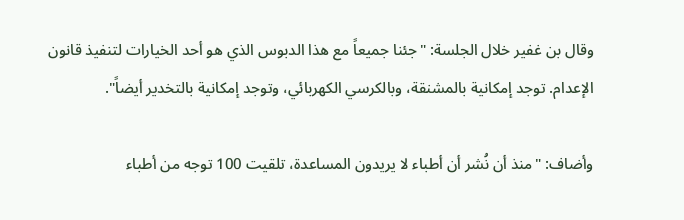وقال بن غفير خلال الجلسة: "جئنا جميعاً مع هذا الدبوس الذي هو أحد الخيارات لتنفيذ قانون الإعدام. توجد إمكانية بالمشنقة، وبالكرسي الكهربائي، وتوجد إمكانية بالتخدير أيضاً".

وأضاف: "منذ أن نُشر أن أطباء لا يريدون المساعدة، تلقيت 100 توجه من أطباء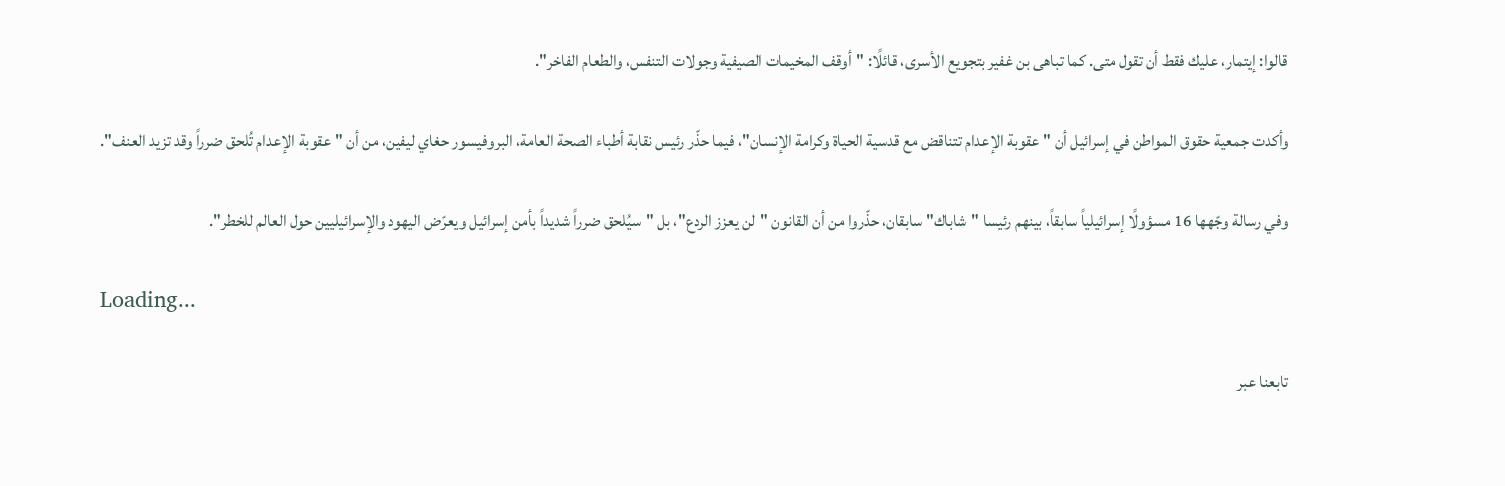قالوا: إيتمار، عليك فقط أن تقول متى. كما تباهى بن غفير بتجويع الأسرى، قائلًا: "أوقف المخيمات الصيفية وجولات التنفس، والطعام الفاخر".

وأكدت جمعية حقوق المواطن في إسرائيل أن "عقوبة الإعدام تتناقض مع قدسية الحياة وكرامة الإنسان"، فيما حذّر رئيس نقابة أطباء الصحة العامة، البروفيسور حغاي ليفين، من أن "عقوبة الإعدام تُلحق ضرراً وقد تزيد العنف".

وفي رسالة وجّهها 16 مسؤولًا إسرائيلياً سابقاً، بينهم رئيسا "شاباك" سابقان، حذّروا من أن القانون "لن يعزز الردع"، بل "سيُلحق ضرراً شديداً بأمن إسرائيل ويعرّض اليهود والإسرائيليين حول العالم للخطر".

Loading...

تابعنا عبر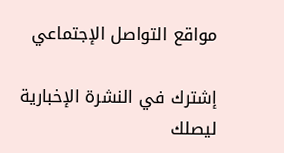مواقع التواصل الإجتماعي

إشترك في النشرة الإخبارية ليصلك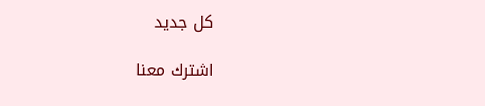كل جديد

اشترك معنا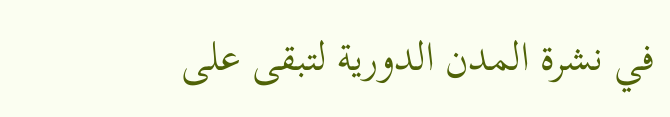في نشرة المدن الدورية لتبقى على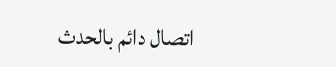اتصال دائم بالحدث